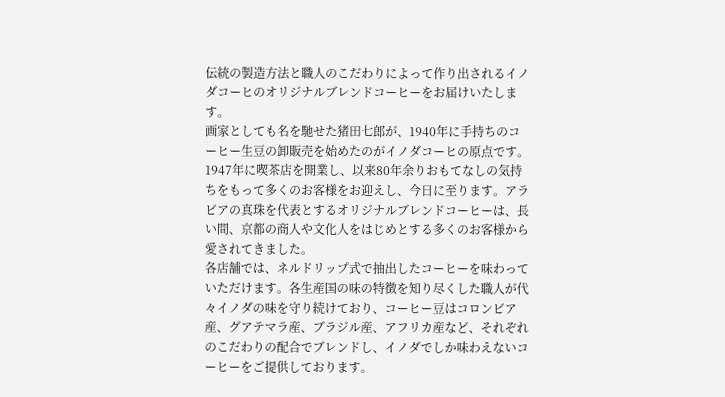伝統の製造方法と職人のこだわりによって作り出されるイノダコーヒのオリジナルブレンドコーヒーをお届けいたします。
画家としても名を馳せた猪田七郎が、1940年に手持ちのコーヒー生豆の卸販売を始めたのがイノダコーヒの原点です。1947年に喫茶店を開業し、以来80年余りおもてなしの気持ちをもって多くのお客様をお迎えし、今日に至ります。アラビアの真珠を代表とするオリジナルブレンドコーヒーは、長い間、京都の商人や文化人をはじめとする多くのお客様から愛されてきました。
各店舗では、ネルドリップ式で抽出したコーヒーを味わっていただけます。各生産国の味の特徴を知り尽くした職人が代々イノダの味を守り続けており、コーヒー豆はコロンビア産、グアテマラ産、ブラジル産、アフリカ産など、それぞれのこだわりの配合でブレンドし、イノダでしか味わえないコーヒーをご提供しております。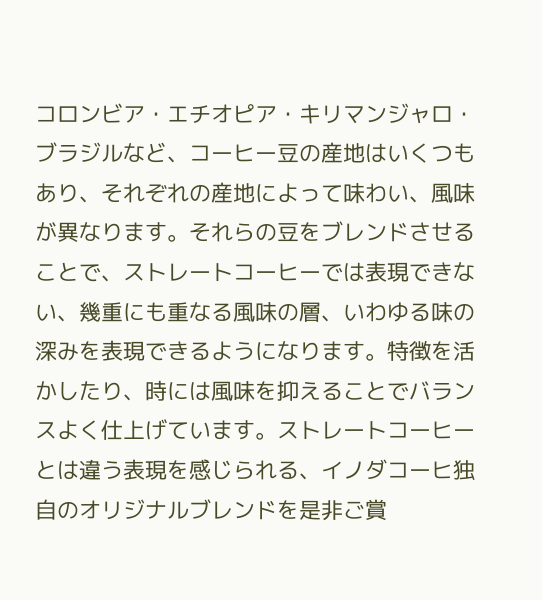コロンビア・エチオピア・キリマンジャロ・ブラジルなど、コーヒー豆の産地はいくつもあり、それぞれの産地によって味わい、風味が異なります。それらの豆をブレンドさせることで、ストレートコーヒーでは表現できない、幾重にも重なる風味の層、いわゆる味の深みを表現できるようになります。特徴を活かしたり、時には風味を抑えることでバランスよく仕上げています。ストレートコーヒーとは違う表現を感じられる、イノダコーヒ独自のオリジナルブレンドを是非ご賞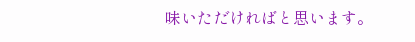味いただければと思います。